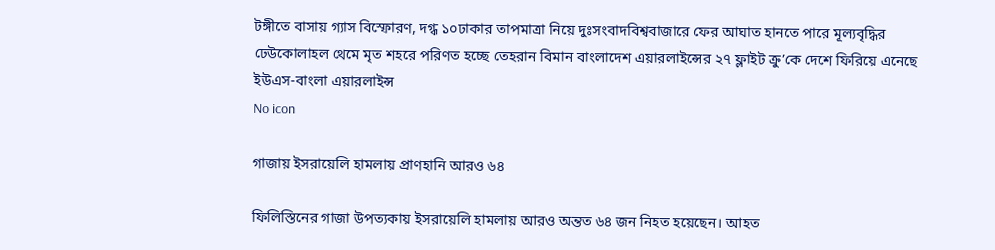টঙ্গীতে বাসায় গ্যাস বিস্ফোরণ, দগ্ধ ১০ঢাকার তাপমাত্রা নিয়ে দুঃসংবাদবিশ্ববাজারে ফের আঘাত হানতে পারে মূল্যবৃদ্ধির ঢেউকোলাহল থেমে মৃত শহরে পরিণত হচ্ছে তেহরান বিমান বাংলাদেশ এয়ারলাইন্সের ২৭ ফ্লাইট ক্রু’কে দেশে ফিরিয়ে এনেছে ইউএস-বাংলা এয়ারলাইন্স
No icon

গাজায় ইসরায়েলি হামলায় প্রাণহানি আরও ৬৪

ফিলিস্তিনের গাজা উপত্যকায় ইসরায়েলি হামলায় আরও অন্তত ৬৪ জন নিহত হয়েছেন। আহত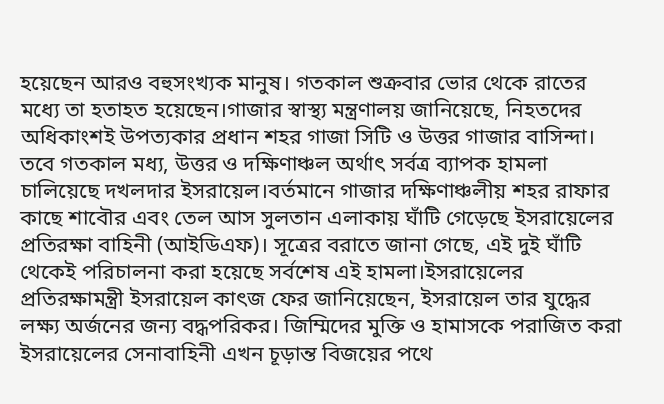হয়েছেন আরও বহুসংখ্যক মানুষ। গতকাল শুক্রবার ভোর থেকে রাতের মধ্যে তা হতাহত হয়েছেন।গাজার স্বাস্থ্য মন্ত্রণালয় জানিয়েছে, নিহতদের অধিকাংশই উপত্যকার প্রধান শহর গাজা সিটি ও উত্তর গাজার বাসিন্দা। তবে গতকাল মধ্য, উত্তর ও দক্ষিণাঞ্চল অর্থাৎ সর্বত্র ব্যাপক হামলা চালিয়েছে দখলদার ইসরায়েল।বর্তমানে গাজার দক্ষিণাঞ্চলীয় শহর রাফার কাছে শাবৌর এবং তেল আস সুলতান এলাকায় ঘাঁটি গেড়েছে ইসরায়েলের প্রতিরক্ষা বাহিনী (আইডিএফ)। সূত্রের বরাতে জানা গেছে, এই দুই ঘাঁটি থেকেই পরিচালনা করা হয়েছে সর্বশেষ এই হামলা।ইসরায়েলের প্রতিরক্ষামন্ত্রী ইসরায়েল কাৎজ ফের জানিয়েছেন, ইসরায়েল তার যুদ্ধের লক্ষ্য অর্জনের জন্য বদ্ধপরিকর। জিম্মিদের মুক্তি ও হামাসকে পরাজিত করা ইসরায়েলের সেনাবাহিনী এখন চূড়ান্ত বিজয়ের পথে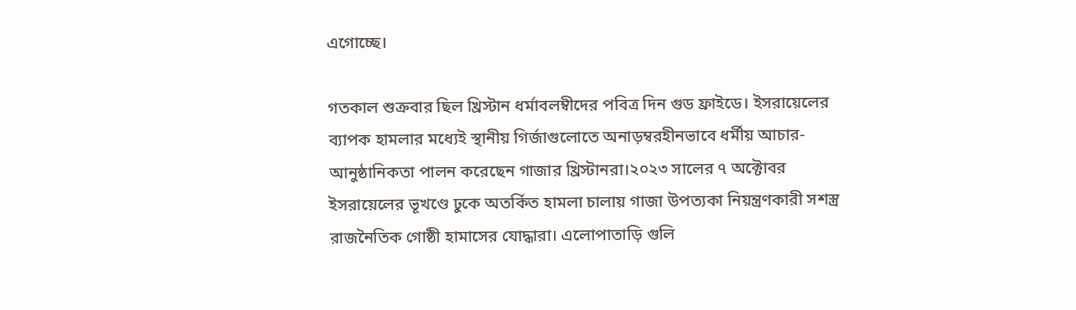এগোচ্ছে।

গতকাল শুক্রবার ছিল খ্রিস্টান ধর্মাবলম্বীদের পবিত্র দিন গুড ফ্রাইডে। ইসরায়েলের ব্যাপক হামলার মধ্যেই স্থানীয় গির্জাগুলোতে অনাড়ম্বরহীনভাবে ধর্মীয় আচার-আনুষ্ঠানিকতা পালন করেছেন গাজার খ্রিস্টানরা।২০২৩ সালের ৭ অক্টোবর ইসরায়েলের ভূখণ্ডে ঢুকে অতর্কিত হামলা চালায় গাজা উপত্যকা নিয়ন্ত্রণকারী সশস্ত্র রাজনৈতিক গোষ্ঠী হামাসের যোদ্ধারা। এলোপাতাড়ি গুলি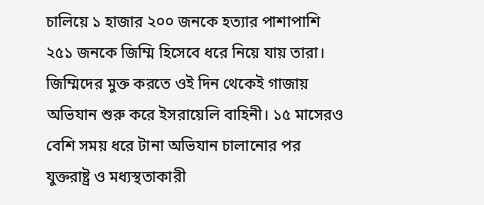চালিয়ে ১ হাজার ২০০ জনকে হত্যার পাশাপাশি ২৫১ জনকে জিম্মি হিসেবে ধরে নিয়ে যায় তারা। জিম্মিদের মুক্ত করতে ওই দিন থেকেই গাজায় অভিযান শুরু করে ইসরায়েলি বাহিনী। ১৫ মাসেরও বেশি সময় ধরে টানা অভিযান চালানোর পর যুক্তরাষ্ট্র ও মধ্যস্থতাকারী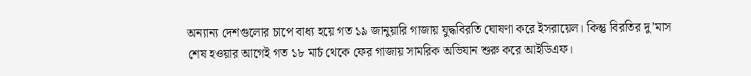অন্যান্য দেশগুলোর চাপে বাধ্য হয়ে গত ১৯ জানুয়ারি গাজায় যুদ্ধবিরতি ঘোষণা করে ইসরায়েল। কিন্তু বিরতির দু’মাস শেষ হওয়ার আগেই গত ১৮ মার্চ থেকে ফের গাজায় সামরিক অভিযান শুরু করে আইডিএফ।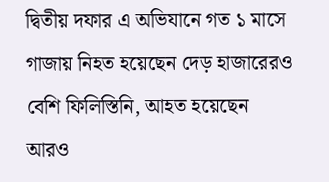দ্বিতীয় দফার এ অভিযানে গত ১ মাসে গাজায় নিহত হয়েছেন দেড় হাজারেরও বেশি ফিলিস্তিনি, আহত হয়েছেন আরও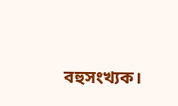বহুসংখ্যক।